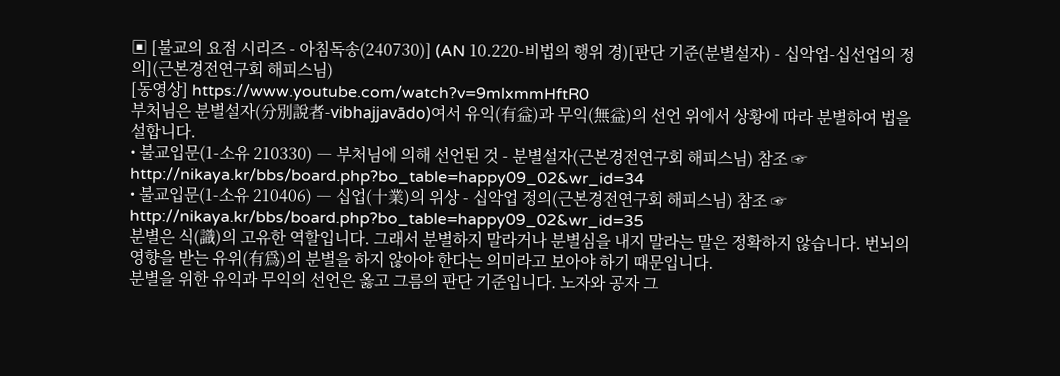▣ [불교의 요점 시리즈 - 아침독송(240730)] (AN 10.220-비법의 행위 경)[판단 기준(분별설자) - 십악업-십선업의 정의](근본경전연구회 해피스님)
[동영상] https://www.youtube.com/watch?v=9mlxmmHftR0
부처님은 분별설자(分別說者-vibhajjavādo)여서 유익(有益)과 무익(無益)의 선언 위에서 상황에 따라 분별하여 법을 설합니다.
• 불교입문(1-소유 210330) ― 부처님에 의해 선언된 것 - 분별설자(근본경전연구회 해피스님) 참조 ☞ http://nikaya.kr/bbs/board.php?bo_table=happy09_02&wr_id=34
• 불교입문(1-소유 210406) ― 십업(十業)의 위상 - 십악업 정의(근본경전연구회 해피스님) 참조 ☞ http://nikaya.kr/bbs/board.php?bo_table=happy09_02&wr_id=35
분별은 식(識)의 고유한 역할입니다. 그래서 분별하지 말라거나 분별심을 내지 말라는 말은 정확하지 않습니다. 번뇌의 영향을 받는 유위(有爲)의 분별을 하지 않아야 한다는 의미라고 보아야 하기 때문입니다.
분별을 위한 유익과 무익의 선언은 옳고 그름의 판단 기준입니다. 노자와 공자 그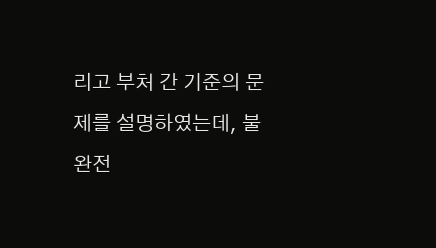리고 부처 간 기준의 문제를 설명하였는데, 불완전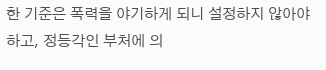한 기준은 폭력을 야기하게 되니 설정하지 않아야 하고, 정등각인 부처에 의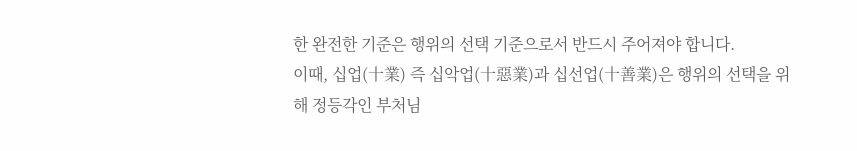한 완전한 기준은 행위의 선택 기준으로서 반드시 주어져야 합니다.
이때, 십업(十業) 즉 십악업(十惡業)과 십선업(十善業)은 행위의 선택을 위해 정등각인 부처님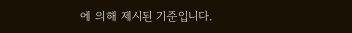에 의해 제시된 기준입니다.